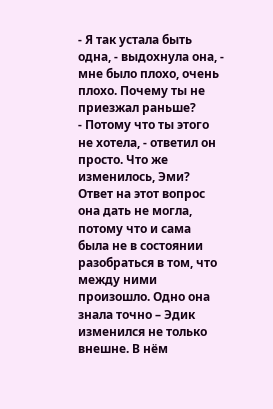- Я так устала быть одна, - выдохнула она, - мне было плохо, очень плохо. Почему ты не приезжал раньше?
- Потому что ты этого не хотела, - ответил он просто. Что же изменилось, Эми?
Ответ на этот вопрос она дать не могла, потому что и сама была не в состоянии разобраться в том, что между ними произошло. Одно она знала точно – Эдик изменился не только внешне. В нём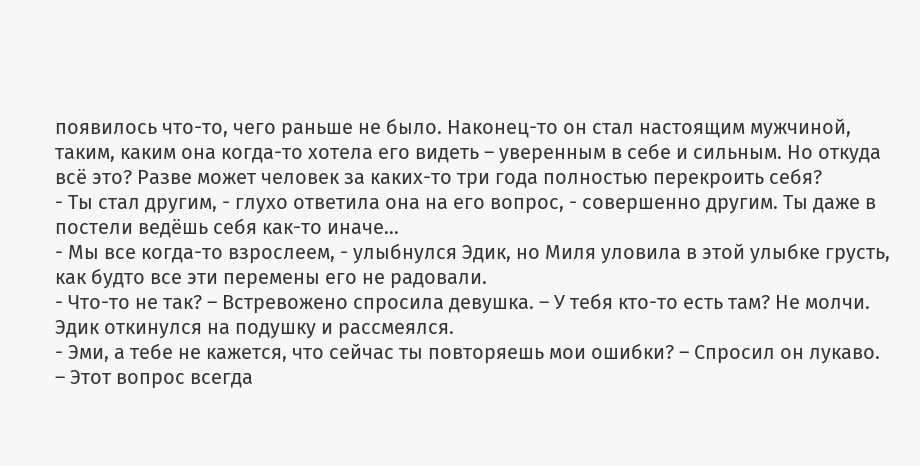появилось что-то, чего раньше не было. Наконец-то он стал настоящим мужчиной, таким, каким она когда-то хотела его видеть – уверенным в себе и сильным. Но откуда всё это? Разве может человек за каких-то три года полностью перекроить себя?
- Ты стал другим, - глухо ответила она на его вопрос, - совершенно другим. Ты даже в постели ведёшь себя как-то иначе…
- Мы все когда-то взрослеем, - улыбнулся Эдик, но Миля уловила в этой улыбке грусть, как будто все эти перемены его не радовали.
- Что-то не так? – Встревожено спросила девушка. – У тебя кто-то есть там? Не молчи.
Эдик откинулся на подушку и рассмеялся.
- Эми, а тебе не кажется, что сейчас ты повторяешь мои ошибки? – Спросил он лукаво. – Этот вопрос всегда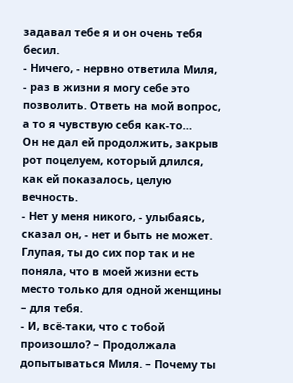задавал тебе я и он очень тебя бесил.
- Ничего, - нервно ответила Миля, - раз в жизни я могу себе это позволить. Ответь на мой вопрос, а то я чувствую себя как-то…
Он не дал ей продолжить, закрыв рот поцелуем, который длился, как ей показалось, целую вечность.
- Нет у меня никого, - улыбаясь, сказал он, - нет и быть не может. Глупая, ты до сих пор так и не поняла, что в моей жизни есть место только для одной женщины – для тебя.
- И, всё-таки, что с тобой произошло? – Продолжала допытываться Миля. – Почему ты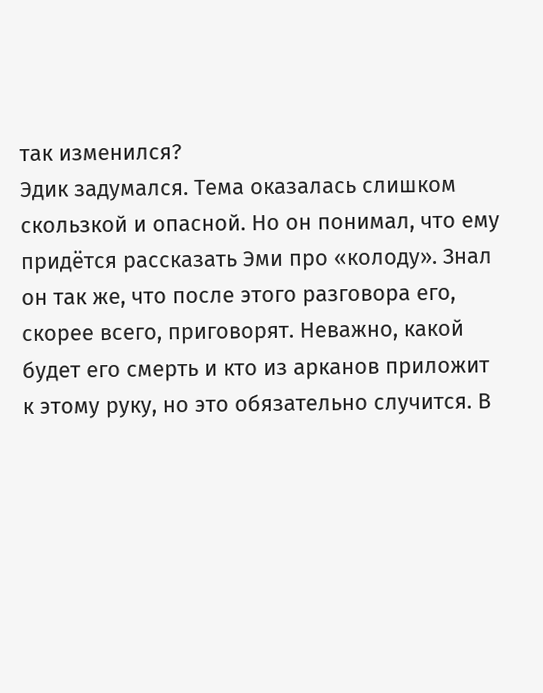так изменился?
Эдик задумался. Тема оказалась слишком скользкой и опасной. Но он понимал, что ему придётся рассказать Эми про «колоду». Знал он так же, что после этого разговора его, скорее всего, приговорят. Неважно, какой будет его смерть и кто из арканов приложит к этому руку, но это обязательно случится. В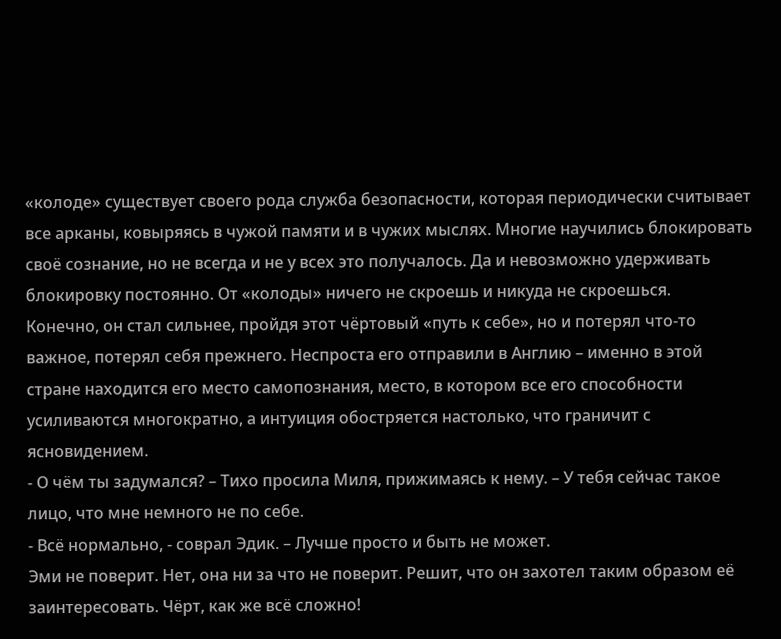«колоде» существует своего рода служба безопасности, которая периодически считывает все арканы, ковыряясь в чужой памяти и в чужих мыслях. Многие научились блокировать своё сознание, но не всегда и не у всех это получалось. Да и невозможно удерживать блокировку постоянно. От «колоды» ничего не скроешь и никуда не скроешься.
Конечно, он стал сильнее, пройдя этот чёртовый «путь к себе», но и потерял что-то важное, потерял себя прежнего. Неспроста его отправили в Англию – именно в этой стране находится его место самопознания, место, в котором все его способности усиливаются многократно, а интуиция обостряется настолько, что граничит с ясновидением.
- О чём ты задумался? – Тихо просила Миля, прижимаясь к нему. – У тебя сейчас такое лицо, что мне немного не по себе.
- Всё нормально, - соврал Эдик. – Лучше просто и быть не может.
Эми не поверит. Нет, она ни за что не поверит. Решит, что он захотел таким образом её заинтересовать. Чёрт, как же всё сложно!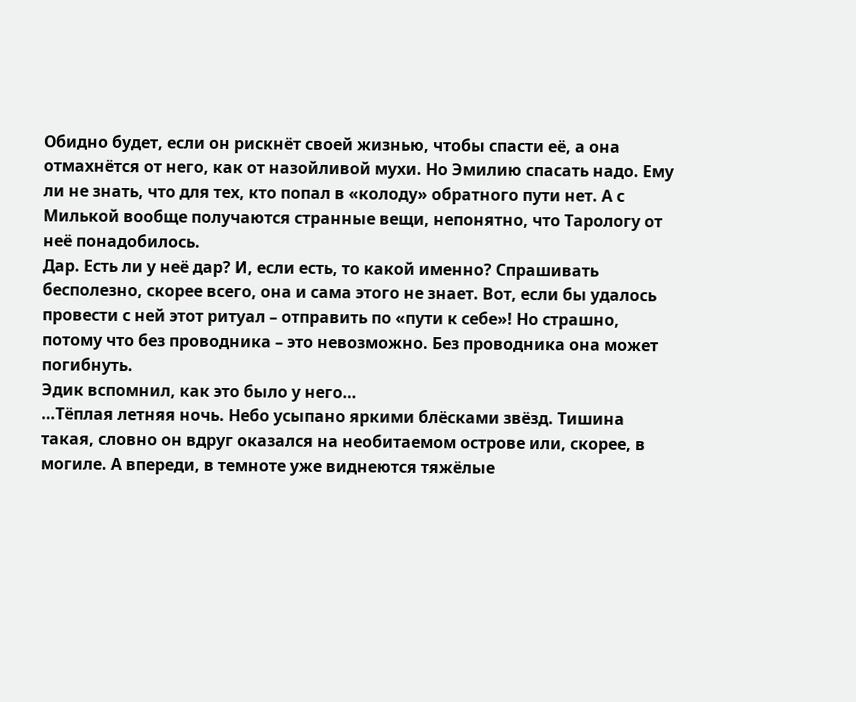Обидно будет, если он рискнёт своей жизнью, чтобы спасти её, а она отмахнётся от него, как от назойливой мухи. Но Эмилию спасать надо. Ему ли не знать, что для тех, кто попал в «колоду» обратного пути нет. А с Милькой вообще получаются странные вещи, непонятно, что Тарологу от неё понадобилось.
Дар. Есть ли у неё дар? И, если есть, то какой именно? Спрашивать бесполезно, скорее всего, она и сама этого не знает. Вот, если бы удалось провести с ней этот ритуал – отправить по «пути к себе»! Но страшно, потому что без проводника – это невозможно. Без проводника она может погибнуть.
Эдик вспомнил, как это было у него…
…Тёплая летняя ночь. Небо усыпано яркими блёсками звёзд. Тишина такая, словно он вдруг оказался на необитаемом острове или, скорее, в могиле. А впереди, в темноте уже виднеются тяжёлые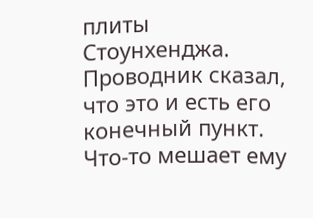плиты Стоунхенджа. Проводник сказал, что это и есть его конечный пункт.
Что-то мешает ему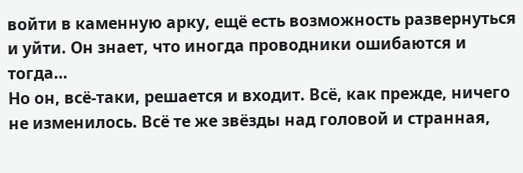войти в каменную арку, ещё есть возможность развернуться и уйти. Он знает, что иногда проводники ошибаются и тогда…
Но он, всё-таки, решается и входит. Всё, как прежде, ничего не изменилось. Всё те же звёзды над головой и странная,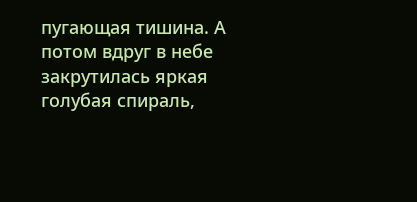пугающая тишина. А потом вдруг в небе закрутилась яркая голубая спираль,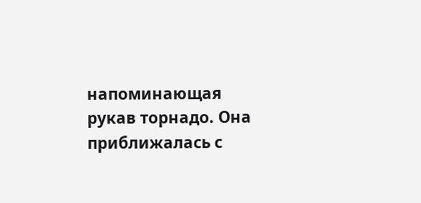напоминающая рукав торнадо. Она приближалась с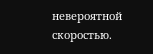невероятной скоростью.